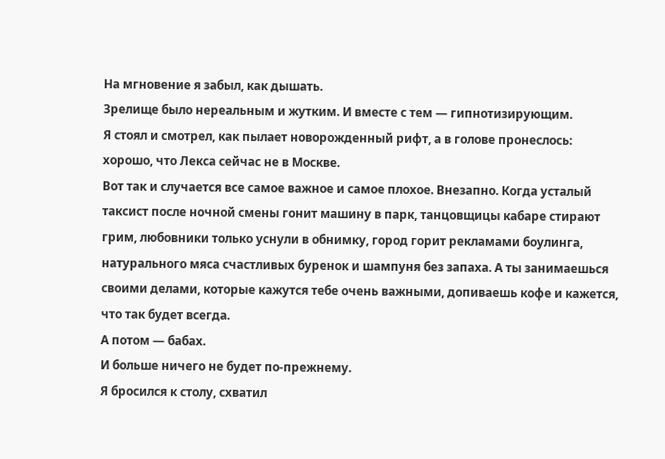На мгновение я забыл, как дышать.
Зрелище было нереальным и жутким. И вместе с тем — гипнотизирующим.
Я стоял и смотрел, как пылает новорожденный рифт, а в голове пронеслось: хорошо, что Лекса сейчас не в Москве.
Вот так и случается все самое важное и самое плохое. Внезапно. Когда усталый таксист после ночной смены гонит машину в парк, танцовщицы кабаре стирают грим, любовники только уснули в обнимку, город горит рекламами боулинга, натурального мяса счастливых буренок и шампуня без запаха. А ты занимаешься своими делами, которые кажутся тебе очень важными, допиваешь кофе и кажется, что так будет всегда.
А потом — бабах.
И больше ничего не будет по-прежнему.
Я бросился к столу, схватил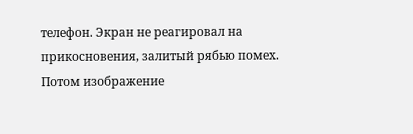телефон. Экран не реагировал на прикосновения, залитый рябью помех. Потом изображение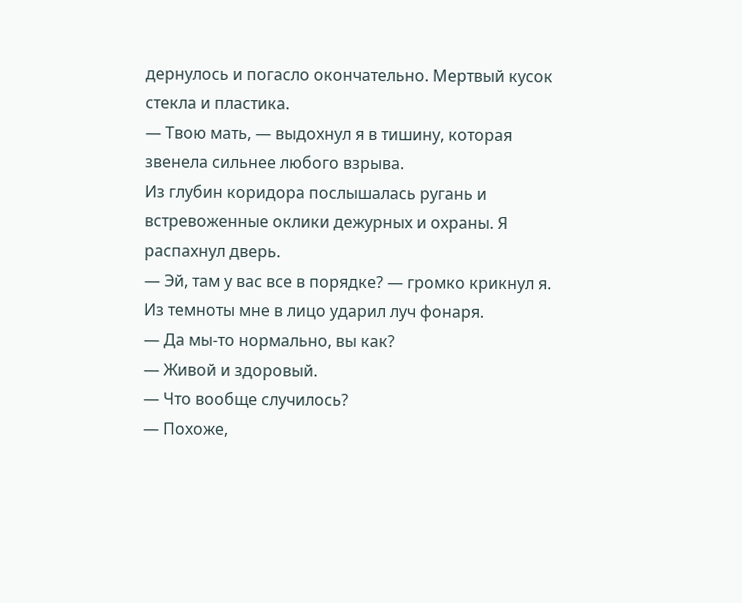дернулось и погасло окончательно. Мертвый кусок стекла и пластика.
— Твою мать, — выдохнул я в тишину, которая звенела сильнее любого взрыва.
Из глубин коридора послышалась ругань и встревоженные оклики дежурных и охраны. Я распахнул дверь.
— Эй, там у вас все в порядке? — громко крикнул я. Из темноты мне в лицо ударил луч фонаря.
— Да мы-то нормально, вы как?
— Живой и здоровый.
— Что вообще случилось?
— Похоже,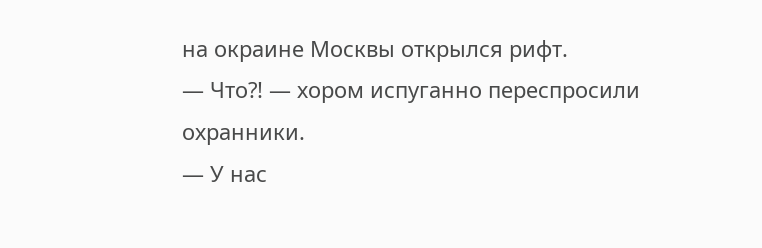на окраине Москвы открылся рифт.
— Что⁈ — хором испуганно переспросили охранники.
— У нас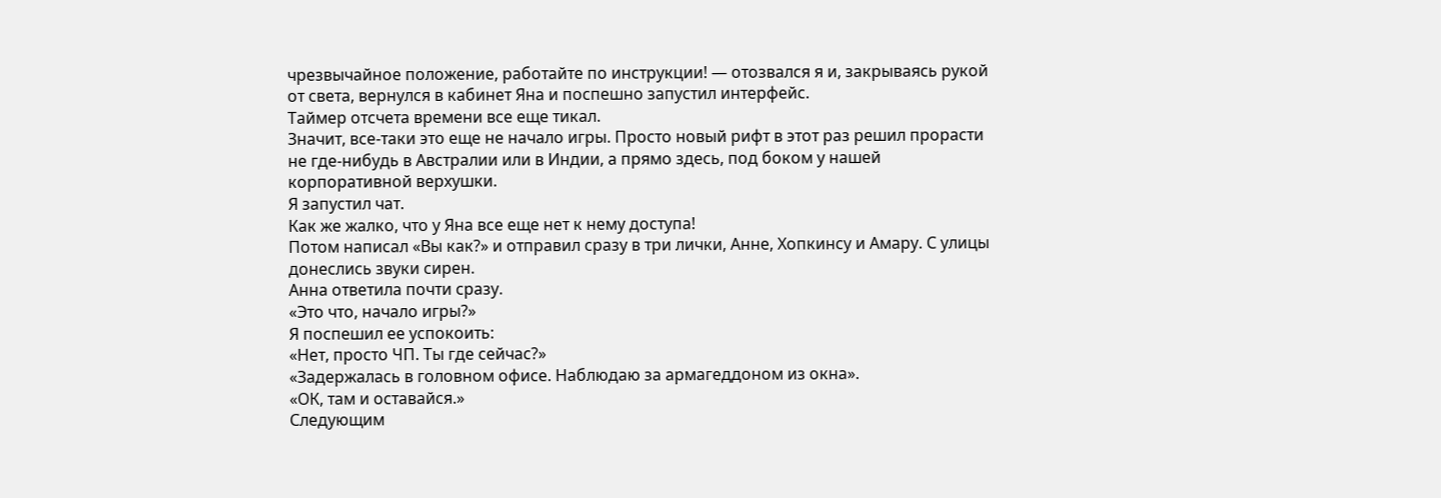чрезвычайное положение, работайте по инструкции! — отозвался я и, закрываясь рукой от света, вернулся в кабинет Яна и поспешно запустил интерфейс.
Таймер отсчета времени все еще тикал.
Значит, все-таки это еще не начало игры. Просто новый рифт в этот раз решил прорасти не где-нибудь в Австралии или в Индии, а прямо здесь, под боком у нашей корпоративной верхушки.
Я запустил чат.
Как же жалко, что у Яна все еще нет к нему доступа!
Потом написал «Вы как?» и отправил сразу в три лички, Анне, Хопкинсу и Амару. С улицы донеслись звуки сирен.
Анна ответила почти сразу.
«Это что, начало игры?»
Я поспешил ее успокоить:
«Нет, просто ЧП. Ты где сейчас?»
«Задержалась в головном офисе. Наблюдаю за армагеддоном из окна».
«ОК, там и оставайся.»
Следующим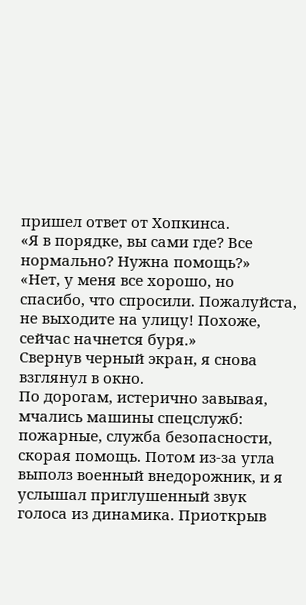пришел ответ от Хопкинса.
«Я в порядке, вы сами где? Все нормально? Нужна помощь?»
«Нет, у меня все хорошо, но спасибо, что спросили. Пожалуйста, не выходите на улицу! Похоже, сейчас начнется буря.»
Свернув черный экран, я снова взглянул в окно.
По дорогам, истерично завывая, мчались машины спецслужб: пожарные, служба безопасности, скорая помощь. Потом из-за угла выполз военный внедорожник, и я услышал приглушенный звук голоса из динамика. Приоткрыв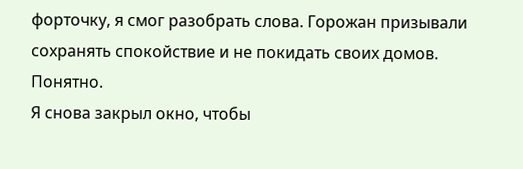форточку, я смог разобрать слова. Горожан призывали сохранять спокойствие и не покидать своих домов.
Понятно.
Я снова закрыл окно, чтобы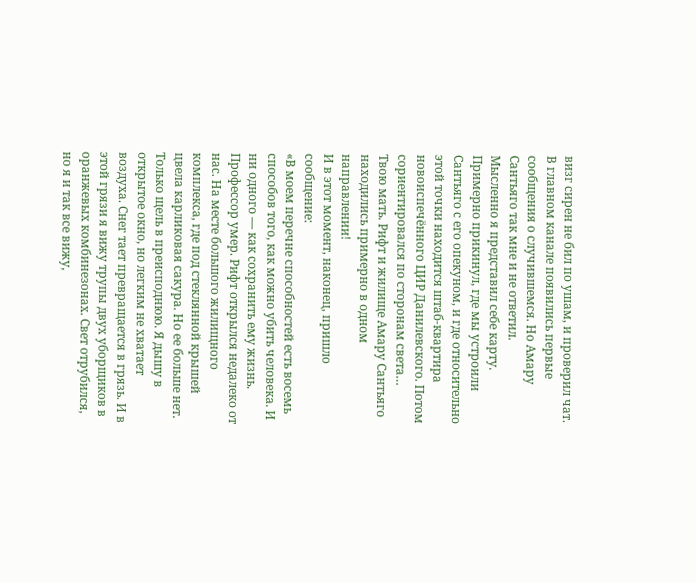визг сирен не бил по ушам, и проверил чат.
В главном канале появились первые сообщения о случившемся. Но Амару Сантьяго так мне и не ответил.
Мысленно я представил себе карту. Примерно прикинул, где мы устроили Сантьяго с его опекуном, и где относительно этой точки находится штаб-квартира новоиспечённого ЦИР Данилевского. Потом сориентировался по сторонам света…
Твою мать. Рифт и жилище Амару Сантьяго находились примерно в одном направлении!
И в этот момент, наконец, пришло сообщение:
«В моем перечне способностей есть восемь способов того, как можно убить человека. И ни одного — как сохранить ему жизнь. Профессор умер. Рифт открылся недалеко от нас. На месте большого жилищного комплекса, где под стеклянной крышей цвела карликовая сакура. Но ее больше нет. Только щель в преисподнюю. Я дышу в открытое окно, но легким не хватает воздуха. Снег тает превращается в грязь. И в этой грязи я вижу трупы двух уборщиков в оранжевых комбинезонах. Свет отрубился, но я и так все вижу,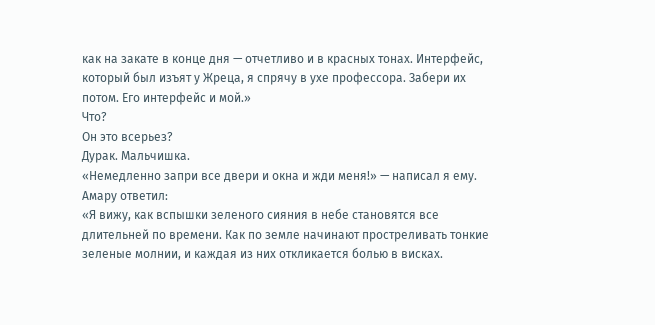как на закате в конце дня — отчетливо и в красных тонах. Интерфейс, который был изъят у Жреца, я спрячу в ухе профессора. Забери их потом. Его интерфейс и мой.»
Что?
Он это всерьез?
Дурак. Мальчишка.
«Немедленно запри все двери и окна и жди меня!» — написал я ему.
Амару ответил:
«Я вижу, как вспышки зеленого сияния в небе становятся все длительней по времени. Как по земле начинают простреливать тонкие зеленые молнии, и каждая из них откликается болью в висках.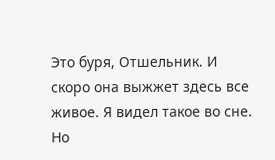Это буря, Отшельник. И скоро она выжжет здесь все живое. Я видел такое во сне. Но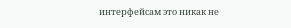интерфейсам это никак не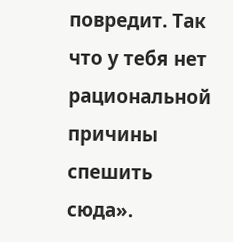повредит. Так что у тебя нет рациональной причины спешить сюда».